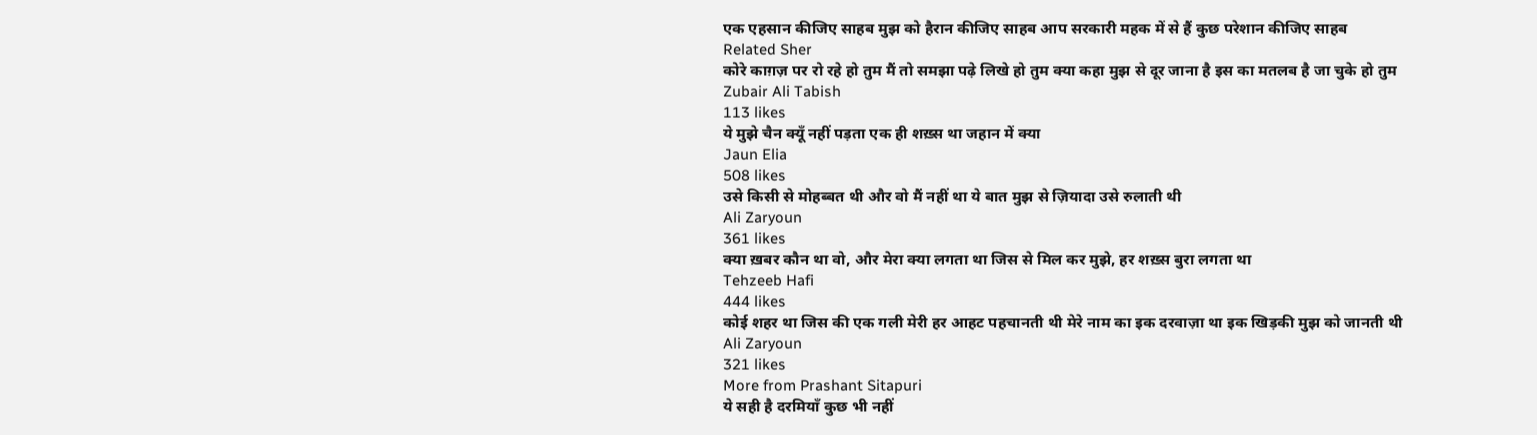एक एहसान कीजिए साहब मुझ को हैरान कीजिए साहब आप सरकारी महक में से हैं कुछ परेशान कीजिए साहब
Related Sher
कोरे काग़ज़ पर रो रहे हो तुम मैं तो समझा पढ़े लिखे हो तुम क्या कहा मुझ से दूर जाना है इस का मतलब है जा चुके हो तुम
Zubair Ali Tabish
113 likes
ये मुझे चैन क्यूँ नहीं पड़ता एक ही शख़्स था जहान में क्या
Jaun Elia
508 likes
उसे किसी से मोहब्बत थी और वो मैं नहीं था ये बात मुझ से ज़ियादा उसे रुलाती थी
Ali Zaryoun
361 likes
क्या ख़बर कौन था वो, और मेरा क्या लगता था जिस से मिल कर मुझे, हर शख़्स बुरा लगता था
Tehzeeb Hafi
444 likes
कोई शहर था जिस की एक गली मेरी हर आहट पहचानती थी मेरे नाम का इक दरवाज़ा था इक खिड़की मुझ को जानती थी
Ali Zaryoun
321 likes
More from Prashant Sitapuri
ये सही है दरमियाँ कुछ भी नहीं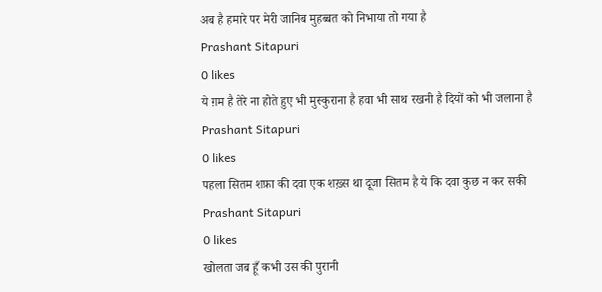अब है हमारे पर मेरी जानिब मुहब्बत को निभाया तो गया है
Prashant Sitapuri
0 likes
ये ग़म है तेरे ना होते हुए भी मुस्कुराना है हवा भी साथ रखनी है दियों को भी जलाना है
Prashant Sitapuri
0 likes
पहला सितम शफ़ा की दवा एक शख़्स था दूजा सितम है ये कि दवा कुछ न कर सकी
Prashant Sitapuri
0 likes
खोलता जब हूँ कभी उस की पुरानी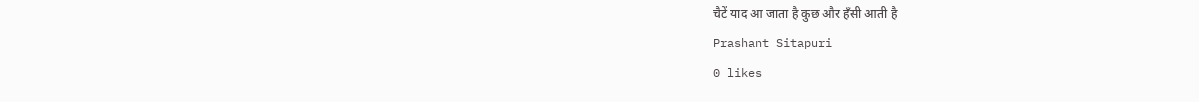चैटें याद आ जाता है कुछ और हँसी आती है
Prashant Sitapuri
0 likes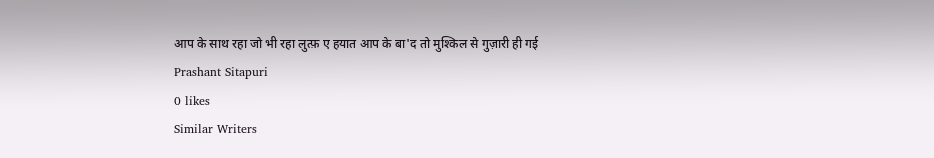आप के साथ रहा जो भी रहा लुत्फ़ ए हयात आप के बा'द तो मुश्किल से गुज़ारी ही गई
Prashant Sitapuri
0 likes
Similar Writers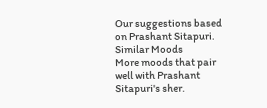Our suggestions based on Prashant Sitapuri.
Similar Moods
More moods that pair well with Prashant Sitapuri's sher.